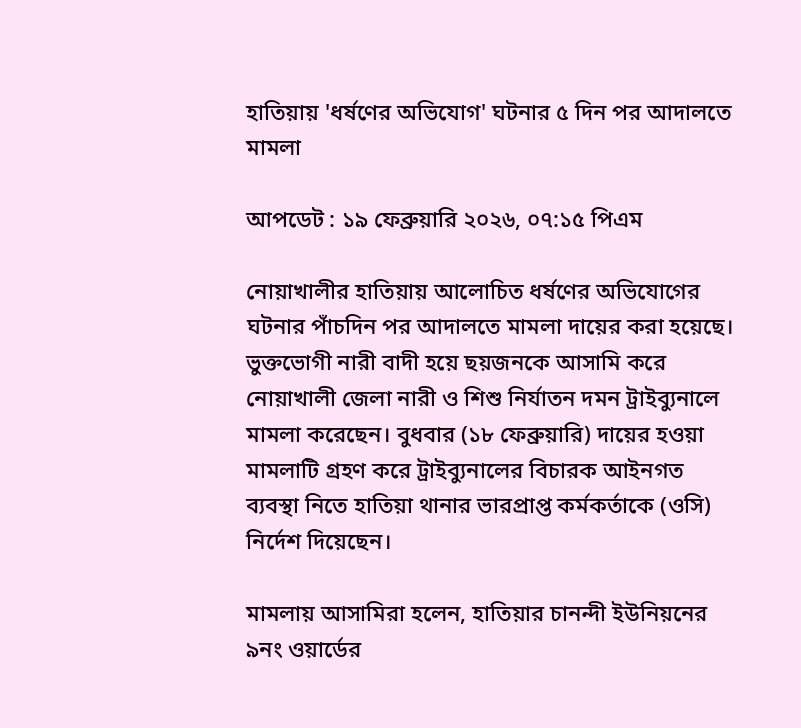হাতিয়ায় 'ধর্ষণের অভিযোগ' ঘটনার ৫ দিন পর আদালতে মামলা

আপডেট : ১৯ ফেব্রুয়ারি ২০২৬, ০৭:১৫ পিএম

নোয়াখালীর হাতিয়ায় আলোচিত ধর্ষণের অভিযোগের ঘটনার পাঁচদিন পর আদালতে মামলা দায়ের করা হয়েছে। ভুক্তভোগী নারী বাদী হয়ে ছয়জনকে আসামি করে নোয়াখালী জেলা নারী ও শিশু নির্যাতন দমন ট্রাইব্যুনালে মামলা করেছেন। বুধবার (১৮ ফেব্রুয়ারি) দায়ের হওয়া মামলাটি গ্রহণ করে ট্রাইব্যুনালের বিচারক আইনগত ব্যবস্থা নিতে হাতিয়া থানার ভারপ্রাপ্ত কর্মকর্তাকে (ওসি) নির্দেশ দিয়েছেন।

মামলায় আসামিরা হলেন, হাতিয়ার চানন্দী ইউনিয়নের ৯নং ওয়ার্ডের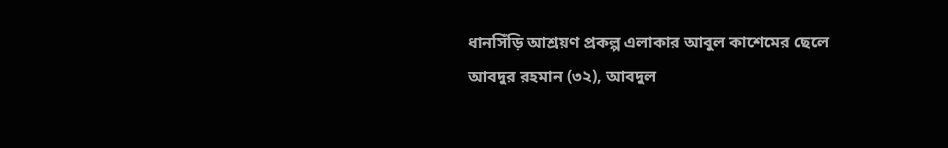ধানসিঁড়ি আশ্রয়ণ প্রকল্প এলাকার আবুল কাশেমের ছেলে আবদুর রহমান (৩২), আবদুল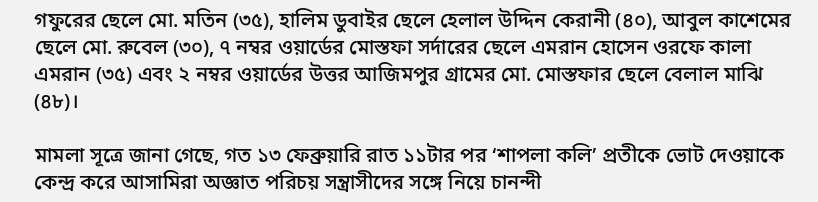গফুরের ছেলে মো. মতিন (৩৫), হালিম ডুবাইর ছেলে হেলাল উদ্দিন কেরানী (৪০), আবুল কাশেমের ছেলে মো. রুবেল (৩০), ৭ নম্বর ওয়ার্ডের মোস্তফা সর্দারের ছেলে এমরান হোসেন ওরফে কালা এমরান (৩৫) এবং ২ নম্বর ওয়ার্ডের উত্তর আজিমপুর গ্রামের মো. মোস্তফার ছেলে বেলাল মাঝি (৪৮)।

মামলা সূত্রে জানা গেছে, গত ১৩ ফেব্রুয়ারি রাত ১১টার পর ‘শাপলা কলি’ প্রতীকে ভোট দেওয়াকে কেন্দ্র করে আসামিরা অজ্ঞাত পরিচয় সন্ত্রাসীদের সঙ্গে নিয়ে চানন্দী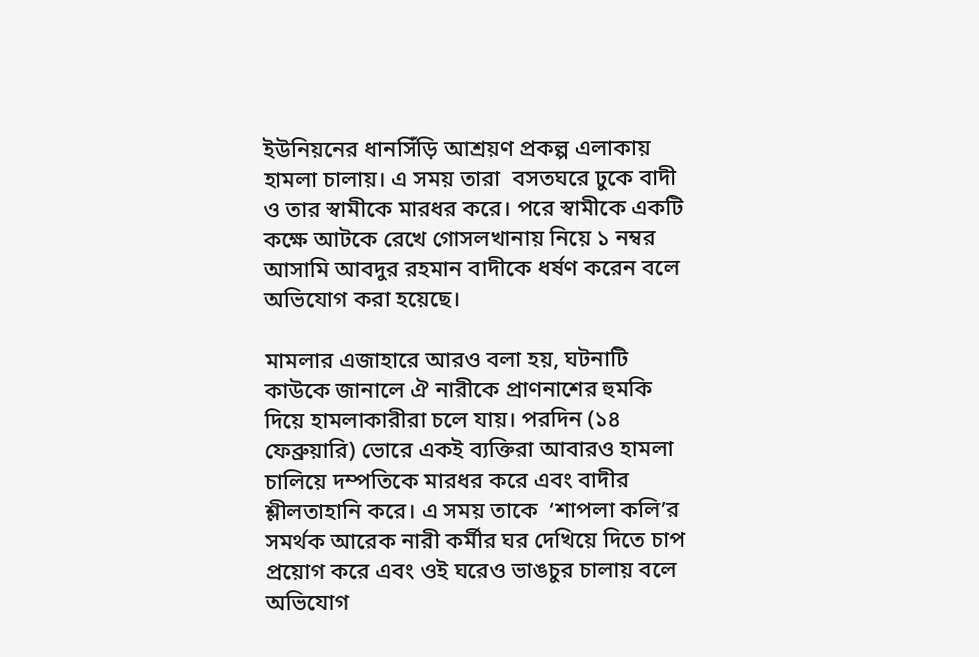ইউনিয়নের ধানসিঁড়ি আশ্রয়ণ প্রকল্প এলাকায় হামলা চালায়। এ সময় তারা  বসতঘরে ঢুকে বাদী ও তার স্বামীকে মারধর করে। পরে স্বামীকে একটি কক্ষে আটকে রেখে গোসলখানায় নিয়ে ১ নম্বর আসামি আবদুর রহমান বাদীকে ধর্ষণ করেন বলে অভিযোগ করা হয়েছে।

মামলার এজাহারে আরও বলা হয়, ঘটনাটি কাউকে জানালে ঐ নারীকে প্রাণনাশের হুমকি দিয়ে হামলাকারীরা চলে যায়। পরদিন (১৪ ফেব্রুয়ারি) ভোরে একই ব্যক্তিরা আবারও হামলা চালিয়ে দম্পতিকে মারধর করে এবং বাদীর শ্লীলতাহানি করে। এ সময় তাকে  ‘শাপলা কলি’র সমর্থক আরেক নারী কর্মীর ঘর দেখিয়ে দিতে চাপ প্রয়োগ করে এবং ওই ঘরেও ভাঙচুর চালায় বলে অভিযোগ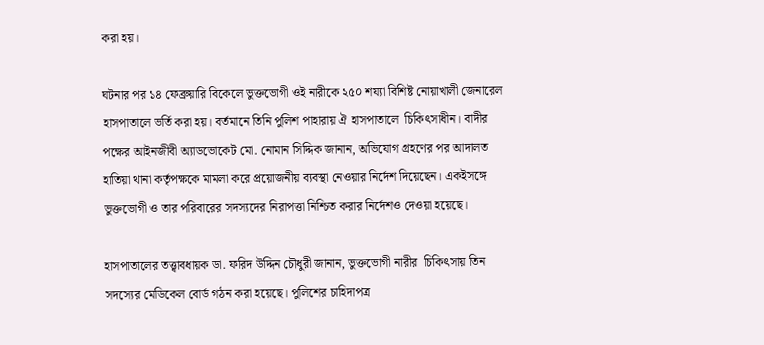করা হয়।

ঘটনার পর ১৪ ফেব্রুয়ারি বিকেলে ভুক্তভোগী ওই নারীকে ২৫০ শয্যা বিশিষ্ট নোয়াখালী জেনারেল হাসপাতালে ভর্তি করা হয়। বর্তমানে তিনি পুলিশ পাহারায় ঐ হাসপাতালে  চিকিৎসাধীন। বাদীর পক্ষের আইনজীবী অ্যাডভোকেট মো. নোমান সিদ্দিক জানান, অভিযোগ গ্রহণের পর আদালত হাতিয়া থানা কর্তৃপক্ষকে মামলা করে প্রয়োজনীয় ব্যবস্থা নেওয়ার নির্দেশ দিয়েছেন। একইসঙ্গে ভুক্তভোগী ও তার পরিবারের সদস্যদের নিরাপত্তা নিশ্চিত করার নির্দেশও দেওয়া হয়েছে।

হাসপাতালের তত্ত্বাবধায়ক ডা. ফরিদ উদ্দিন চৌধুরী জানান, ভুক্তভোগী নারীর  চিকিৎসায় তিন সদস্যের মেডিকেল বোর্ড গঠন করা হয়েছে। পুলিশের চাহিদাপত্র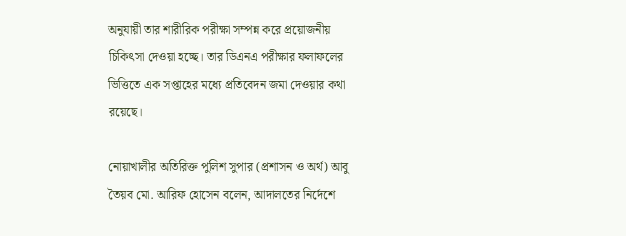অনুযায়ী তার শারীরিক পরীক্ষা সম্পন্ন করে প্রয়োজনীয় চিকিৎসা দেওয়া হচ্ছে। তার ডিএনএ পরীক্ষার ফলাফলের ভিত্তিতে এক সপ্তাহের মধ্যে প্রতিবেদন জমা দেওয়ার কথা রয়েছে।

নোয়াখালীর অতিরিক্ত পুলিশ সুপার (প্রশাসন ও অর্থ) আবু তৈয়ব মো. আরিফ হোসেন বলেন, আদালতের নির্দেশে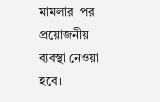মামলার  পর প্রয়োজনীয় ব্যবস্থা নেওয়া হবে।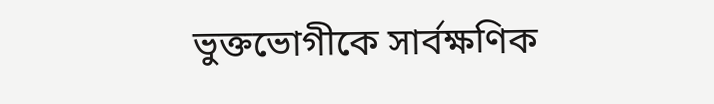ভুক্তভোগীকে সার্বক্ষণিক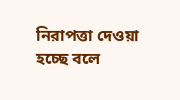নিরাপত্তা দেওয়া হচ্ছে বলে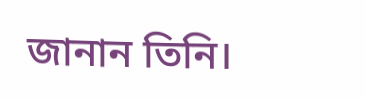জানান তিনি।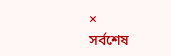×
সর্বশেষ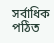সর্বাধিক পঠিত